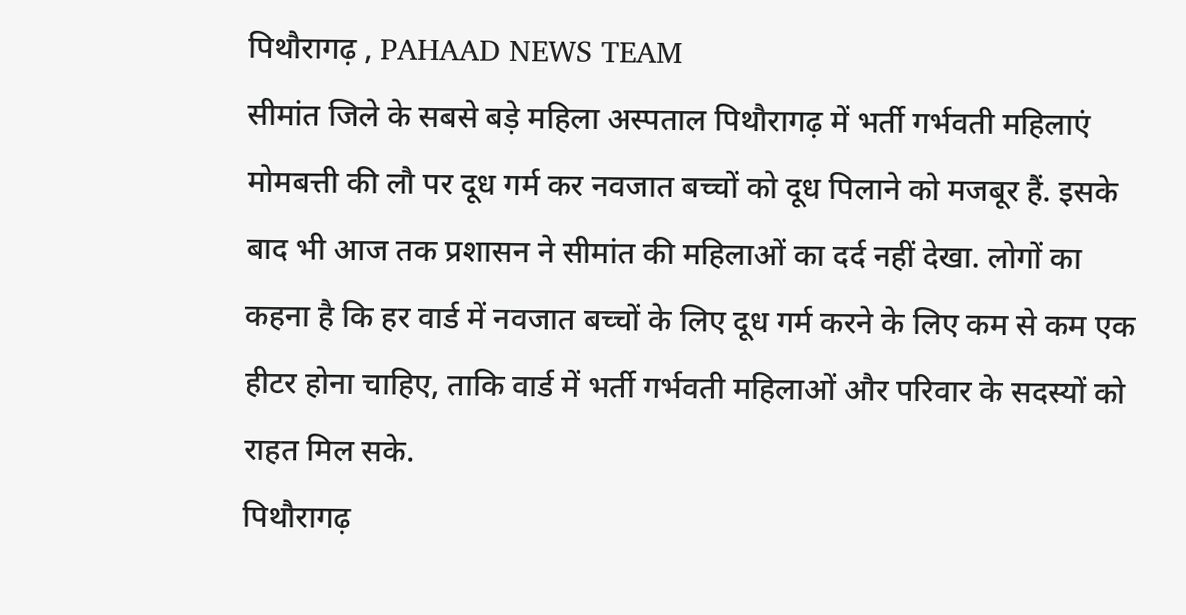पिथौरागढ़ , PAHAAD NEWS TEAM
सीमांत जिले के सबसे बड़े महिला अस्पताल पिथौरागढ़ में भर्ती गर्भवती महिलाएं मोमबत्ती की लौ पर दूध गर्म कर नवजात बच्चों को दूध पिलाने को मजबूर हैं. इसके बाद भी आज तक प्रशासन ने सीमांत की महिलाओं का दर्द नहीं देखा. लोगों का कहना है कि हर वार्ड में नवजात बच्चों के लिए दूध गर्म करने के लिए कम से कम एक हीटर होना चाहिए, ताकि वार्ड में भर्ती गर्भवती महिलाओं और परिवार के सदस्यों को राहत मिल सके.
पिथौरागढ़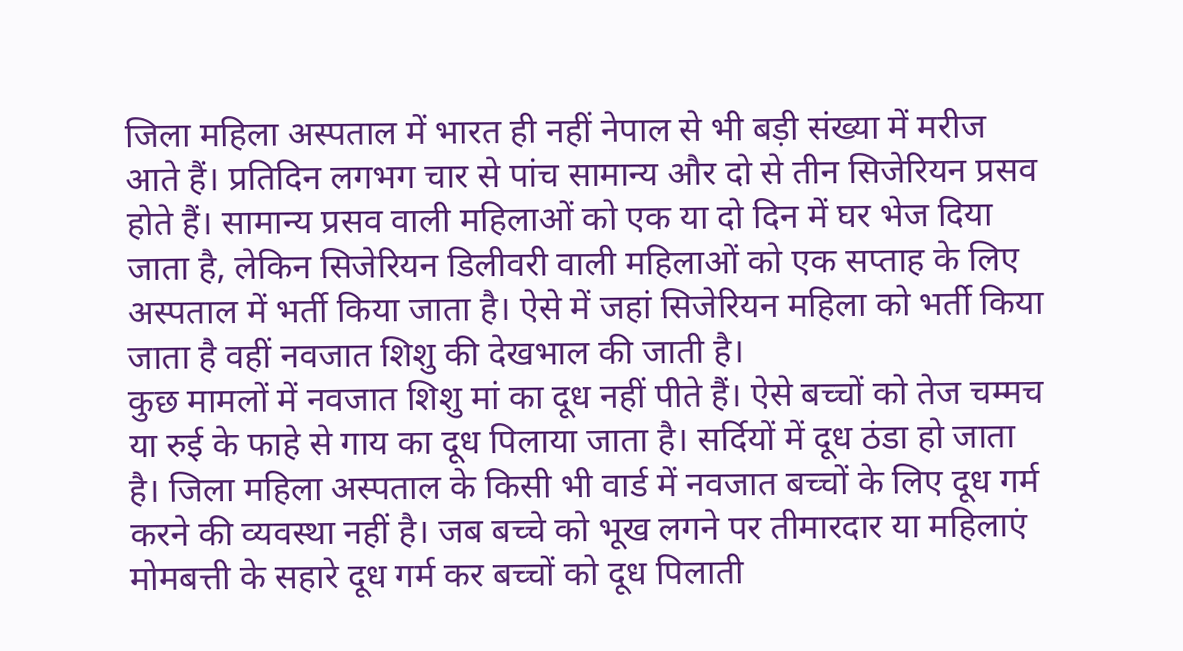जिला महिला अस्पताल में भारत ही नहीं नेपाल से भी बड़ी संख्या में मरीज आते हैं। प्रतिदिन लगभग चार से पांच सामान्य और दो से तीन सिजेरियन प्रसव होते हैं। सामान्य प्रसव वाली महिलाओं को एक या दो दिन में घर भेज दिया जाता है, लेकिन सिजेरियन डिलीवरी वाली महिलाओं को एक सप्ताह के लिए अस्पताल में भर्ती किया जाता है। ऐसे में जहां सिजेरियन महिला को भर्ती किया जाता है वहीं नवजात शिशु की देखभाल की जाती है।
कुछ मामलों में नवजात शिशु मां का दूध नहीं पीते हैं। ऐसे बच्चों को तेज चम्मच या रुई के फाहे से गाय का दूध पिलाया जाता है। सर्दियों में दूध ठंडा हो जाता है। जिला महिला अस्पताल के किसी भी वार्ड में नवजात बच्चों के लिए दूध गर्म करने की व्यवस्था नहीं है। जब बच्चे को भूख लगने पर तीमारदार या महिलाएं मोमबत्ती के सहारे दूध गर्म कर बच्चों को दूध पिलाती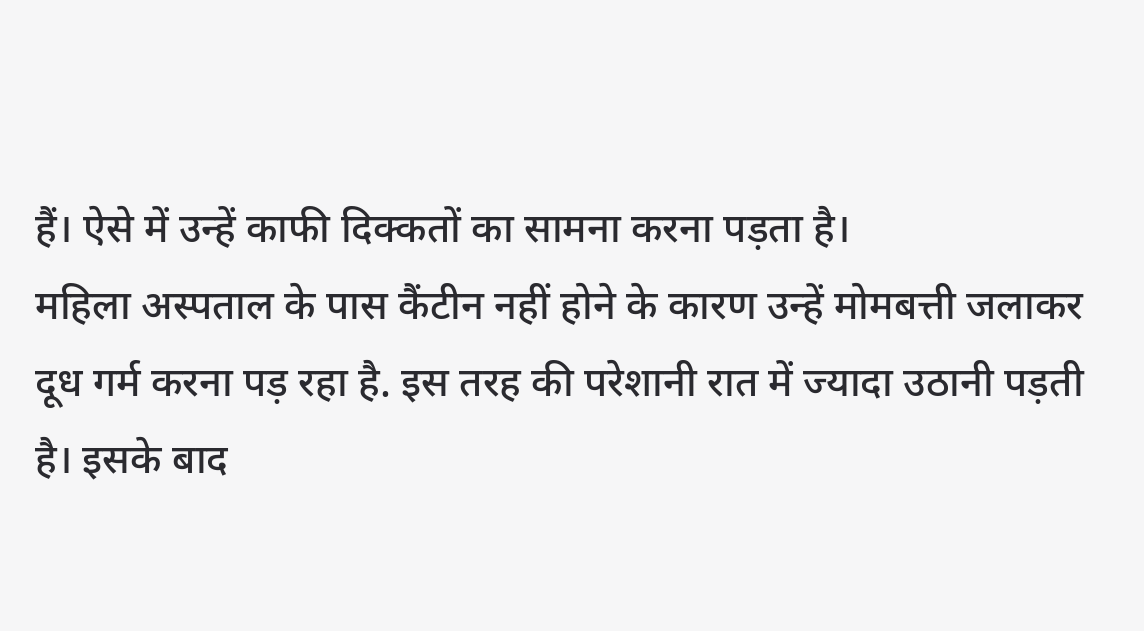हैं। ऐसे में उन्हें काफी दिक्कतों का सामना करना पड़ता है।
महिला अस्पताल के पास कैंटीन नहीं होने के कारण उन्हें मोमबत्ती जलाकर दूध गर्म करना पड़ रहा है. इस तरह की परेशानी रात में ज्यादा उठानी पड़ती है। इसके बाद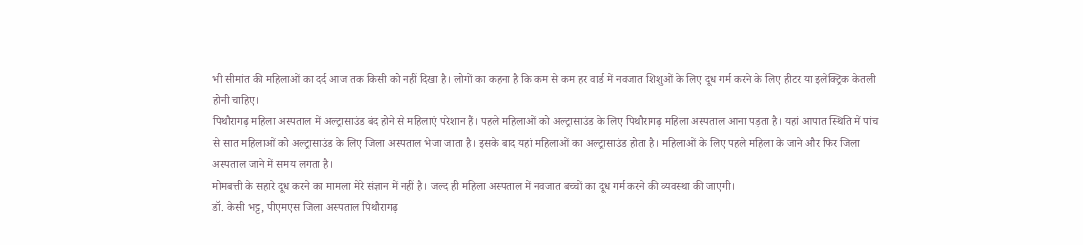भी सीमांत की महिलाओं का दर्द आज तक किसी को नहीं दिखा है। लोगों का कहना है कि कम से कम हर वार्ड में नवजात शिशुओं के लिए दूध गर्म करने के लिए हीटर या इलेक्ट्रिक केतली होनी चाहिए।
पिथौरागढ़ महिला अस्पताल में अल्ट्रासाउंड बंद होने से महिलाएं परेशान हैं। पहले महिलाओं को अल्ट्रासाउंड के लिए पिथौरागढ़ महिला अस्पताल आना पड़ता है। यहां आपात स्थिति में पांच से सात महिलाओं को अल्ट्रासाउंड के लिए जिला अस्पताल भेजा जाता है। इसके बाद यहां महिलाओं का अल्ट्रासाउंड होता है। महिलाओं के लिए पहले महिला के जाने और फिर जिला अस्पताल जाने में समय लगता है।
मोमबत्ती के सहारे दूध करने का मामला मेरे संज्ञान में नहीं है। जल्द ही महिला अस्पताल में नवजात बच्चों का दूध गर्म करने की व्यवस्था की जाएगी।
डॉ. केसी भट्ट, पीएमएस जिला अस्पताल पिथौरागढ़